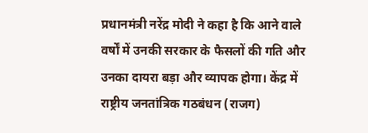प्रधानमंत्री नरेंद्र मोदी ने कहा है कि आने वाले वर्षों में उनकी सरकार के फैसलों की गति और उनका दायरा बड़ा और व्यापक होगा। केंद्र में राष्ट्रीय जनतांत्रिक गठबंधन (राजग)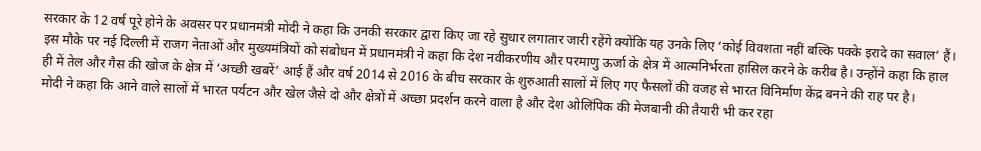सरकार के 12 वर्ष पूरे होने के अवसर पर प्रधानमंत्री मोदी ने कहा कि उनकी सरकार द्वारा किए जा रहे सुधार लगातार जारी रहेंगे क्योंकि यह उनके लिए ‘कोई विवशता नहीं बल्कि पक्के इरादे का सवाल’ हैं।
इस मौके पर नई दिल्ली में राजग नेताओं और मुख्यमंत्रियों को संबोधन में प्रधानमंत्री ने कहा कि देश नवीकरणीय और परमाणु ऊर्जा के क्षेत्र में आत्मनिर्भरता हासिल करने के करीब है। उन्होंने कहा कि हाल ही में तेल और गैस की खोज के क्षेत्र में ‘अच्छी खबरें’ आई हैं और वर्ष 2014 से 2016 के बीच सरकार के शुरुआती सालों में लिए गए फैसलों की वजह से भारत विनिर्माण केंद्र बनने की राह पर है।
मोदी ने कहा कि आने वाले सालों में भारत पर्यटन और खेल जैसे दो और क्षेत्रों में अच्छा प्रदर्शन करने वाला है और देश ओलिंपिक की मेजबानी की तैयारी भी कर रहा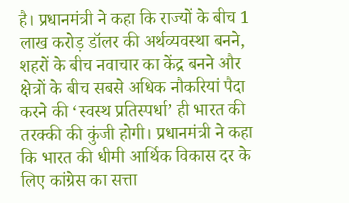है। प्रधानमंत्री ने कहा कि राज्यों के बीच 1 लाख करोड़ डॉलर की अर्थव्यवस्था बनने, शहरों के बीच नवाचार का केंद्र बनने और क्षेत्रों के बीच सबसे अधिक नौकरियां पैदा करने की ‘स्वस्थ प्रतिस्पर्धा’ ही भारत की तरक्की की कुंजी होगी। प्रधानमंत्री ने कहा कि भारत की धीमी आर्थिक विकास दर के लिए कांग्रेस का सत्ता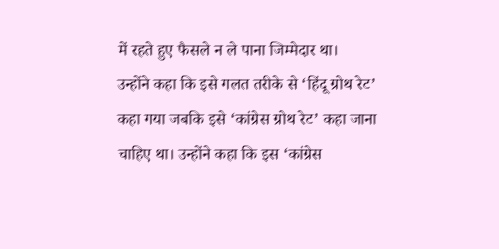में रहते हुए फैसले न ले पाना जिम्मेदार था।
उन्होंने कहा कि इसे गलत तरीके से ‘हिंदू ग्रोथ रेट’ कहा गया जबकि इसे ‘कांग्रेस ग्रोथ रेट’ कहा जाना चाहिए था। उन्होंने कहा कि इस ‘कांग्रेस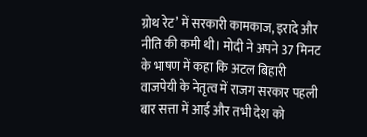ग्रोथ रेट’ में सरकारी कामकाज, इरादे और नीति की कमी थी। मोदी ने अपने 37 मिनट के भाषण में कहा कि अटल बिहारी वाजपेयी के नेतृत्व में राजग सरकार पहली बार सत्ता में आई और तभी देश को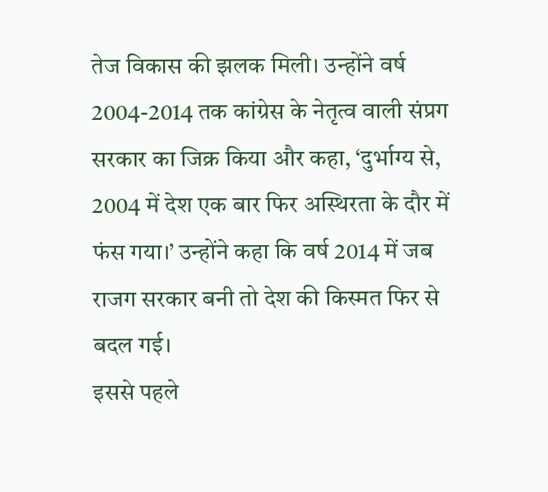तेज विकास की झलक मिली। उन्होंने वर्ष 2004-2014 तक कांग्रेस के नेतृत्व वाली संप्रग सरकार का जिक्र किया और कहा, ‘दुर्भाग्य से, 2004 में देश एक बार फिर अस्थिरता के दौर में फंस गया।’ उन्होंने कहा कि वर्ष 2014 में जब राजग सरकार बनी तो देश की किस्मत फिर से बदल गई।
इससे पहले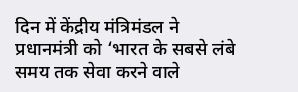दिन में केंद्रीय मंत्रिमंडल ने प्रधानमंत्री को ‘भारत के सबसे लंबे समय तक सेवा करने वाले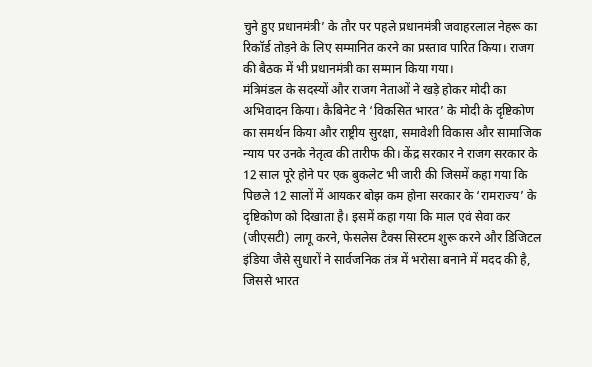चुने हुए प्रधानमंत्री’ के तौर पर पहले प्रधानमंत्री जवाहरलाल नेहरू का रिकॉर्ड तोड़ने के लिए सम्मानित करने का प्रस्ताव पारित किया। राजग की बैठक में भी प्रधानमंत्री का सम्मान किया गया।
मंत्रिमंडल के सदस्यों और राजग नेताओं ने खड़े होकर मोदी का अभिवादन किया। कैबिनेट ने ‘विकसित भारत’ के मोदी के दृष्टिकोण का समर्थन किया और राष्ट्रीय सुरक्षा, समावेशी विकास और सामाजिक न्याय पर उनके नेतृत्व की तारीफ की। केंद्र सरकार ने राजग सरकार के 12 साल पूरे होने पर एक बुकलेट भी जारी की जिसमें कहा गया कि पिछले 12 सालों में आयकर बोझ कम होना सरकार के ‘रामराज्य’ के दृष्टिकोण को दिखाता है। इसमें कहा गया कि माल एवं सेवा कर (जीएसटी) लागू करने, फेसलेस टैक्स सिस्टम शुरू करने और डिजिटल इंडिया जैसे सुधारों ने सार्वजनिक तंत्र में भरोसा बनाने में मदद की है, जिससे भारत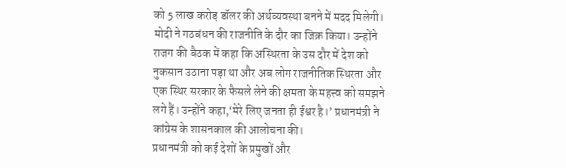को 5 लाख करोड़ डॉलर की अर्थव्यवस्था बनने में मदद मिलेगी। मोदी ने गठबंधन की राजनीति के दौर का जिक्र किया। उन्होंने राजग की बैठक में कहा कि अस्थिरता के उस दौर में देश को नुकसान उठाना पड़ा था और अब लोग राजनीतिक स्थिरता और एक स्थिर सरकार के फैसले लेने की क्षमता के महत्त्व को समझने लगे हैं। उन्होंने कहा,‘मेरे लिए जनता ही ईश्वर है।’ प्रधानमंत्री ने कांग्रेस के शासनकाल की आलोचना की।
प्रधानमंत्री को कई देशों के प्रमुखों और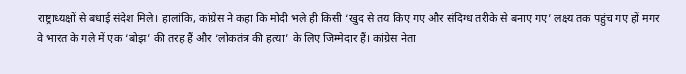राष्ट्राध्यक्षों से बधाई संदेश मिले। हालांकि, कांग्रेस ने कहा कि मोदी भले ही किसी ‘खुद से तय किए गए और संदिग्ध तरीके से बनाए गए’ लक्ष्य तक पहुंच गए हों मगर वे भारत के गले में एक ‘बोझ’ की तरह हैं और ‘लोकतंत्र की हत्या’ के लिए जिम्मेदार हैं। कांग्रेस नेता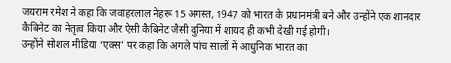जयराम रमेश ने कहा कि जवाहरलाल नेहरू 15 अगस्त, 1947 को भारत के प्रधानमंत्री बने और उन्होंने एक शानदार कैबिनेट का नेतृत्व किया और ऐसी कैबिनेट जैसी दुनिया में शायद ही कभी देखी गई होगी।
उन्होंने सोशल मीडिया ‘एक्स’ पर कहा कि अगले पांच सालों में आधुनिक भारत का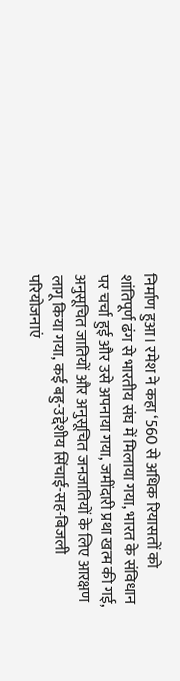निर्माण हुआ। रमेश ने कहा ‘560 से अधिक रियासतों को शांतिपूर्ण ढंग से भारतीय संघ में मिलाया गया, भारत के संविधान पर चर्चा हुई और उसे अपनाया गया, जमींदारी प्रथा खत्म की गई, अनुसूचित जातियों और अनुसूचित जनजातियों के लिए आरक्षण लागू किया गया, कई बहु-उद्देशीय सिंचाई-सह-बिजली परियोजनाएं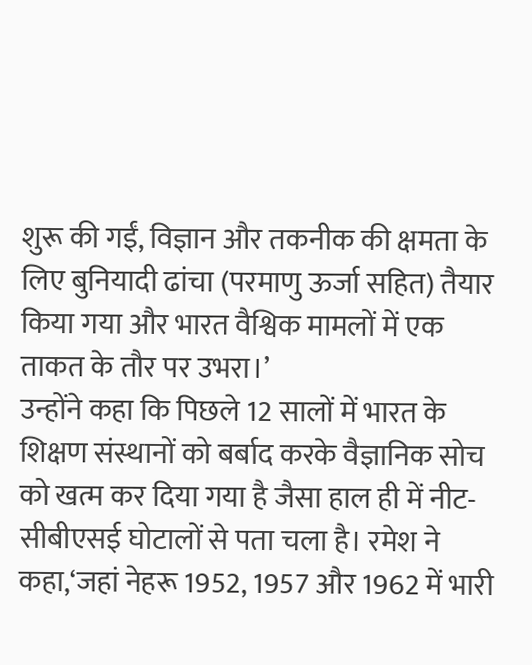शुरू की गईं, विज्ञान और तकनीक की क्षमता के लिए बुनियादी ढांचा (परमाणु ऊर्जा सहित) तैयार किया गया और भारत वैश्विक मामलों में एक ताकत के तौर पर उभरा।’
उन्होंने कहा कि पिछले 12 सालों में भारत के शिक्षण संस्थानों को बर्बाद करके वैज्ञानिक सोच को खत्म कर दिया गया है जैसा हाल ही में नीट- सीबीएसई घोटालों से पता चला है। रमेश ने कहा,‘जहां नेहरू 1952, 1957 और 1962 में भारी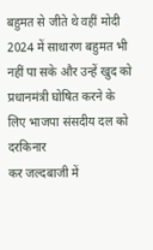बहुमत से जीते थे वहीं मोदी 2024 में साधारण बहुमत भी नहीं पा सके और उन्हें खुद को प्रधानमंत्री घोषित करने के लिए भाजपा संसदीय दल को दरकिनार
कर जल्दबाजी में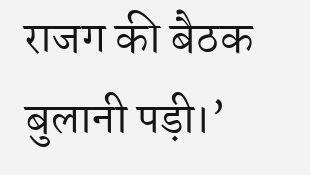राजग की बैठक बुलानी पड़ी।’